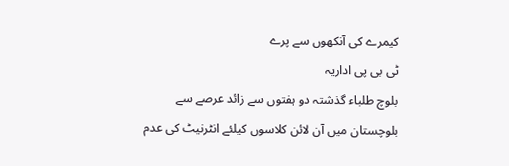کیمرے کی آنکھوں سے پرے
ٹی بی پی اداریہ
بلوچ طلباء گذشتہ دو ہفتوں سے زائد عرصے سے بلوچستان میں آن لائن کلاسوں کیلئے انٹرنیٹ کی عدم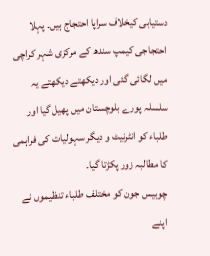دستیابی کیخلاف سراپا احتجاج ہیں۔ پہلا احتجاجی کیمپ سندھ کے مرکزی شہر کراچی میں لگائی گئی اور دیکھتے دیکھتے یہ سلسلہ پورے بلوچستان میں پھیل گیا اور طلباء کو انٹرنیٹ و دیگر سہولیات کی فراہمی کا مطالبہ زور پکڑتا گیا۔
چوبیس جون کو مختلف طلباء تنظیموں نے اپنے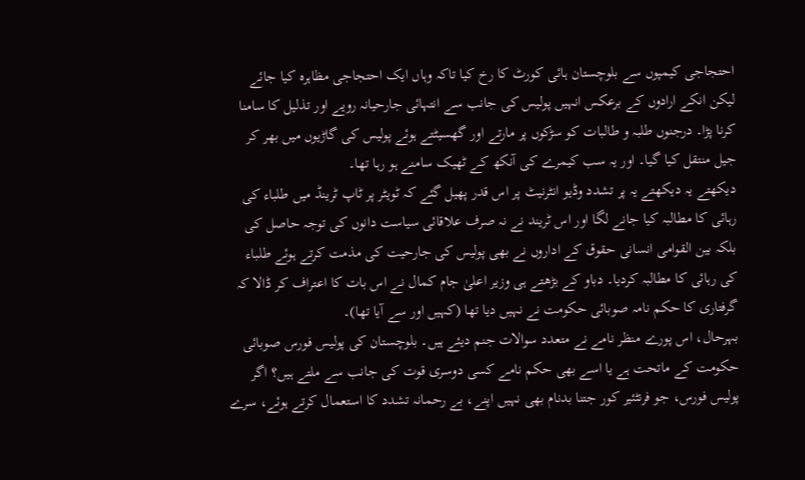احتجاجی کیمپوں سے بلوچستان ہائی کورٹ کا رخ کیا تاکہ وہاں ایک احتجاجی مظاہرہ کیا جائے لیکن انکے ارادوں کے برعکس انہیں پولیس کی جانب سے انتہائی جارحیانہ رویے اور تذلیل کا سامنا کرنا پڑا۔ درجنوں طلبہ و طالبات کو سڑکوں پر مارتے اور گھسیٹتے ہوئے پولیس کی گاڑیوں میں بھر کر جیل منتقل کیا گیا۔ اور یہ سب کیمرے کی آنکھ کے ٹھیک سامنے ہو رہا تھا۔
دیکھتے یہ دیکھتے یہ پر تشدد وڈیو انٹرنیٹ پر اس قدر پھیل گئے کہ ٹویٹر پر ٹاپ ٹرینڈ میں طلباء کی رہائی کا مطالبہ کیا جانے لگا اور اس ٹریند نے نہ صرف علاقائی سیاست دانوں کی توجہ حاصل کی بلکہ بین القوامی انسانی حقوق کے اداروں نے بھی پولیس کی جارحیت کی مذمت کرتے ہوئے طلباء کی رہائی کا مطالبہ کردیا۔ دباو کے بڑھتے ہی وزیر اعلیٰ جام کمال نے اس بات کا اعتراف کر ڈالا کہ گرفتاری کا حکم نامہ صوبائی حکومت نے نہیں دیا تھا (کہیں اور سے آیا تھا)۔
بہرحال، اس پورے منظر نامے نے متعدد سوالات جنم دیئے ہیں۔ بلوچستان کی پولیس فورس صوبائی حکومت کے ماتحت ہے یا اسے بھی حکم نامے کسی دوسری قوت کی جانب سے ملتے ہیں؟ اگر پولیس فورس، جو فرنٹئیر کور جتنا بدنام بھی نہیں اپنے، بے رحمانہ تشدد کا استعمال کرتے ہوئے، سرے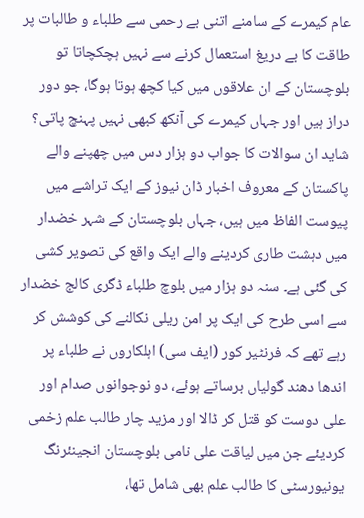عام کیمرے کے سامنے اتنی بے رحمی سے طلباء و طالبات پر طاقت کا بے دریغ استعمال کرنے سے نہیں ہچکچاتا تو بلوچستان کے ان علاقوں میں کیا کچھ ہوتا ہوگا، جو دور دراز ہیں اور جہاں کیمرے کی آنکھ کبھی نہیں پہنچ پاتی؟
شاید ان سوالات کا جواب دو ہزار دس میں چھپنے والے پاکستان کے معروف اخبار ڈان نیوز کے ایک تراشے میں پیوست الفاظ میں ہیں، جہاں بلوچستان کے شہر خضدار میں دہشت طاری کردینے والے ایک واقع کی تصویر کشی کی گئی ہے۔ سنہ دو ہزار میں بلوچ طلباء ڈگری کالج خضدار سے اسی طرح کی ایک پر امن ریلی نکالنے کی کوشش کر رہے تھے کہ فرنٹیر کور (ایف سی) اہلکاروں نے طلباء پر اندھا دھند گولیاں برساتے ہوئے، دو نوجوانوں صدام اور علی دوست کو قتل کر ڈالا اور مزید چار طالب علم زخمی کردیئے جن میں لیاقت علی نامی بلوچستان انجینئرنگ یونیورسٹی کا طالب علم بھی شامل تھا،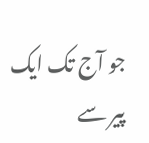جو آج تک ایک پیر سے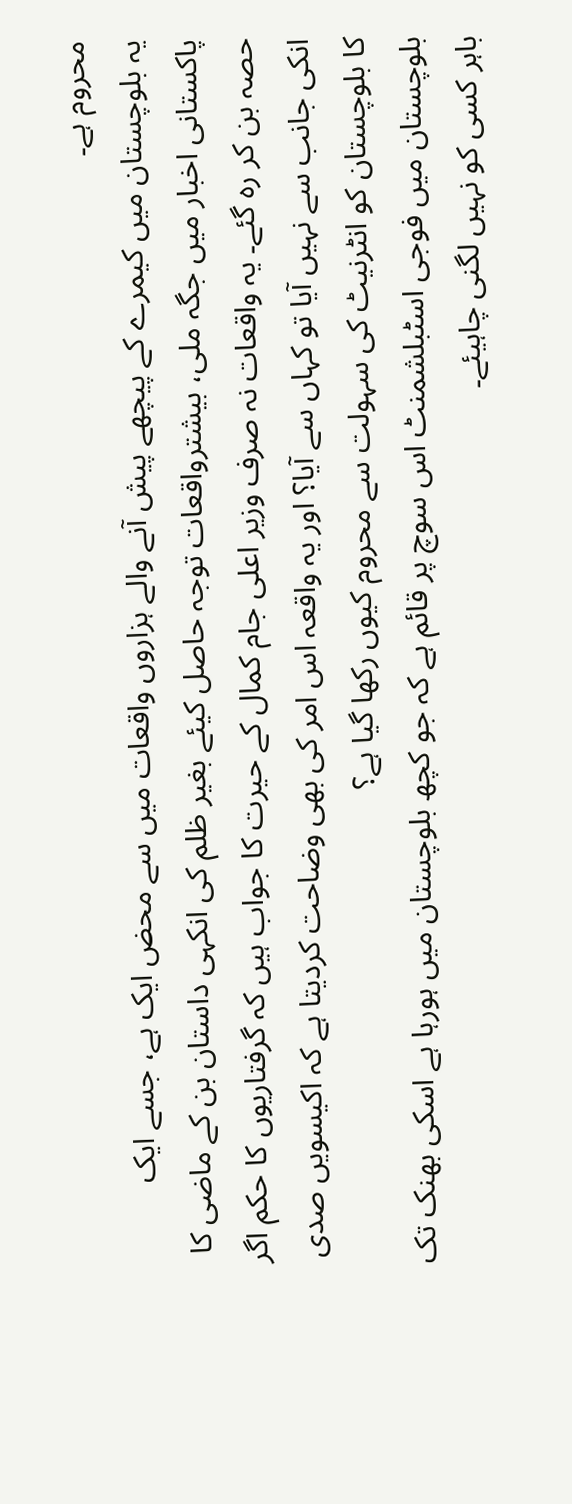محروم ہے۔
یہ بلوچستان میں کیمرے کے پیچھے پیش آنے والے ہزاروں واقعات میں سے محض ایک ہے، جسے ایک پاکستانی اخبار میں جگہ ملی، بیشترواقعات توجہ حاصل کیئے بغیر ظلم کی انکہی داستان بن کے ماضی کا حصہ بن کر رہ گئے۔ یہ واقعات نہ صرف وزیر اعلی جام کمال کے حیرت کا جواب ہیں کہ گرفتاریوں کا حکم اگر انکی جانب سے نہیں آیا تو کہاں سے آیا؟ اور یہ واقعہ اس امر کی بھی وضاحت کردیتا ہے کہ اکیسویں صدی کا بلوچستان کو انٹرنیٹ کی سہولت سے محروم کیوں رکھا گیا ہے؟
بلوچستان میں فوجی اسٹبلشمنٹ اس سوچ پر قائم ہے کہ جو کچھ بلوچستان میں ہورہا ہے اسکی بھنک تک باہر کسی کو نہیں لگنی چاہیئے۔